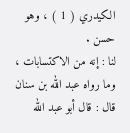الكيدري ( 1 ) ، وهو حسن .
لنا : إنه من الاكتسابات ، وما رواه عبد الله بن سنان قال : قال أبو عبد الله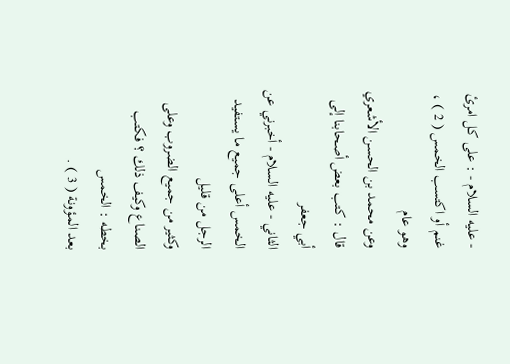- عليه السلام - : على كل امرئ غنم أو اكتسب الخمس ( 2 ) ، وهو عام
وعن محمد بن الحسن الأشعري قال : كتب بعض أصحابنا إلى أبي جعفر
الثاني - عليه السلام - أخبرني عن الخمس أعلى جميع ما يستفيد الرجل من قليل
وكثير من جميع الضروب وعلى الصناع وكيف ذلك ؟ فكتب بخطه : الخمس
بعد المؤونة ( 3 ) .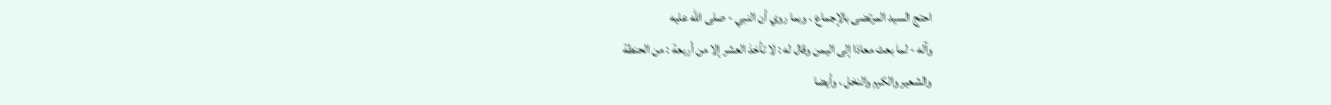احتج السيد المرتضى بالإجماع ، وبما روي أن النبي - صلى الله عليه
وآله - لما بعث معاذا إلى اليمن وقال له : لا تأخذ العشر إلا من أربعة : من الحنطة
والشعير والكرم والنخل ، وأيضا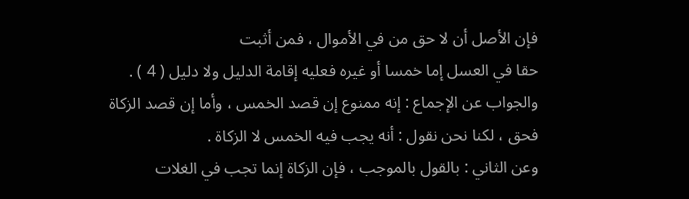فإن الأصل أن لا حق من في الأموال ، فمن أثبت
حقا في العسل إما خمسا أو غيره فعليه إقامة الدليل ولا دليل ( 4 ) .
والجواب عن الإجماع : إنه ممنوع إن قصد الخمس ، وأما إن قصد الزكاة
فحق ، لكنا نحن نقول : أنه يجب فيه الخمس لا الزكاة .
وعن الثاني : بالقول بالموجب ، فإن الزكاة إنما تجب في الغلات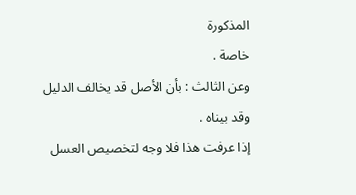المذكورة
خاصة .
وعن الثالث : بأن الأصل قد يخالف الدليل وقد بيناه .
إذا عرفت هذا فلا وجه لتخصيص العسل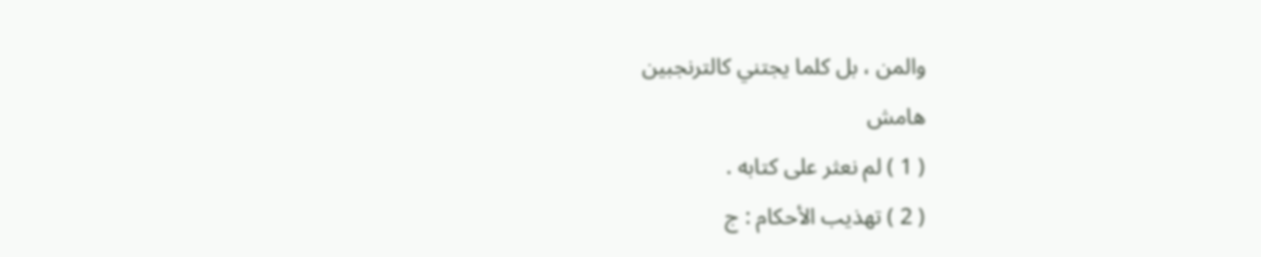والمن ، بل كلما يجتني كالترنجبين
هامش
( 1 ) لم نعثر على كتابه .
( 2 ) تهذيب الأحكام : ج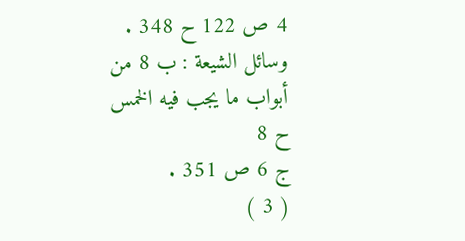4 ص 122 ح 348 . وسائل الشيعة : ب 8 من أبواب ما يجب فيه الخمس ح 8
ج 6 ص 351 .
( 3 )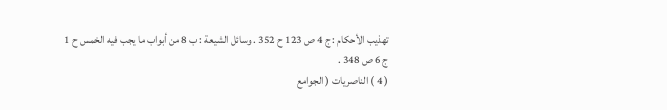تهذيب الأحكام : ج 4 ص 123 ح 352 . وسائل الشيعة : ب 8 من أبواب ما يجب فيه الخمس ح 1
ج 6 ص 348 .
( 4 ) الناصريات ( الجوامع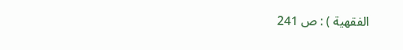الفقهية ) : ص 241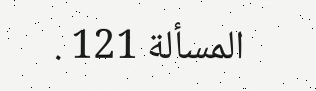المسألة 121 .